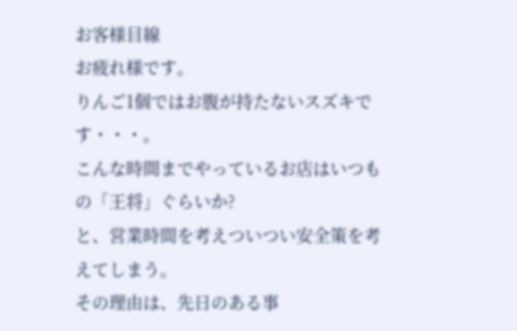お客様目線
お疲れ様です。
りんご1個ではお腹が持たないスズキです・・・。
こんな時間までやっているお店はいつもの「王将」ぐらいか?
と、営業時間を考えついつい安全策を考えてしまう。
その理由は、先日のある事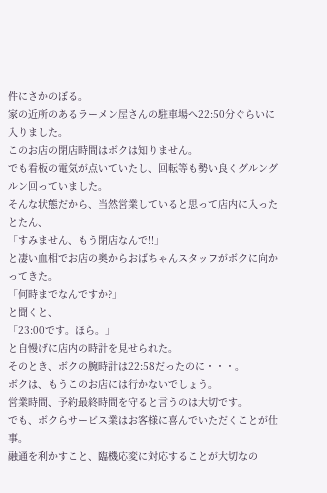件にさかのぼる。
家の近所のあるラーメン屋さんの駐車場へ22:50分ぐらいに入りました。
このお店の閉店時間はボクは知りません。
でも看板の電気が点いていたし、回転等も勢い良くグルングルン回っていました。
そんな状態だから、当然営業していると思って店内に入ったとたん、
「すみません、もう閉店なんで!!」
と凄い血相でお店の奥からおばちゃんスタッフがボクに向かってきた。
「何時までなんですか?」
と聞くと、
「23:00です。ほら。」
と自慢げに店内の時計を見せられた。
そのとき、ボクの腕時計は22:58だったのに・・・。
ボクは、もうこのお店には行かないでしょう。
営業時間、予約最終時間を守ると言うのは大切です。
でも、ボクらサービス業はお客様に喜んでいただくことが仕事。
融通を利かすこと、臨機応変に対応することが大切なの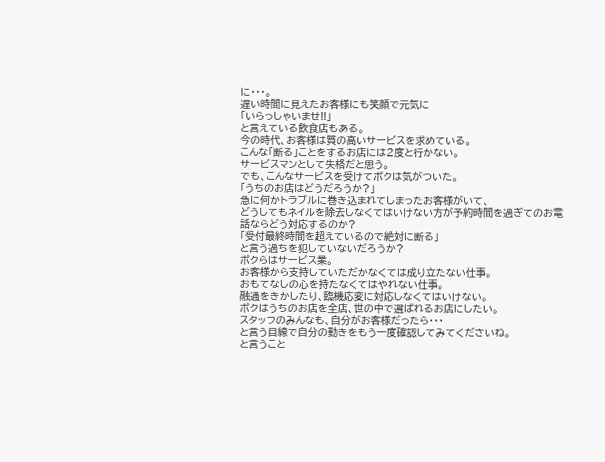に・・・。
遅い時間に見えたお客様にも笑顔で元気に
「いらっしゃいませ!!」
と言えている飲食店もある。
今の時代、お客様は質の高いサービスを求めている。
こんな「断る」ことをするお店には2度と行かない。
サービスマンとして失格だと思う。
でも、こんなサービスを受けてボクは気がついた。
「うちのお店はどうだろうか?」
急に何かトラブルに巻き込まれてしまったお客様がいて、
どうしてもネイルを除去しなくてはいけない方が予約時間を過ぎてのお電話ならどう対応するのか?
「受付最終時間を超えているので絶対に断る」
と言う過ちを犯していないだろうか?
ボクらはサービス業。
お客様から支持していただかなくては成り立たない仕事。
おもてなしの心を持たなくてはやれない仕事。
融通をきかしたり、臨機応変に対応しなくてはいけない。
ボクはうちのお店を全店、世の中で選ばれるお店にしたい。
スタッフのみんなも、自分がお客様だったら・・・
と言う目線で自分の動きをもう一度確認してみてくださいね。
と言うこと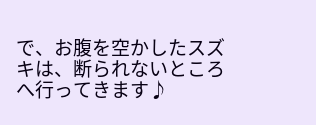で、お腹を空かしたスズキは、断られないところへ行ってきます♪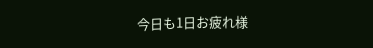今日も1日お疲れ様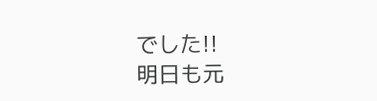でした!!
明日も元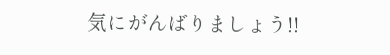気にがんばりましょう!!